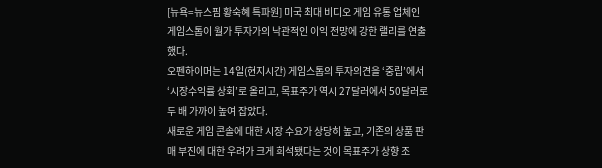[뉴욕=뉴스핌 황숙혜 특파원] 미국 최대 비디오 게임 유통 업체인 게임스톱이 월가 투자가의 낙관적인 이익 전망에 강한 랠리를 연출했다.
오펜하이머는 14일(현지시간) 게임스톱의 투자의견을 ‘중립’에서 ‘시장수익률 상회’로 올리고, 목표주가 역시 27달러에서 50달러로 두 배 가까이 높여 잡았다.
새로운 게임 콘솔에 대한 시장 수요가 상당히 높고, 기존의 상품 판매 부진에 대한 우려가 크게 희석됐다는 것이 목표주가 상향 조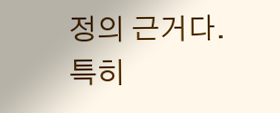정의 근거다.
특히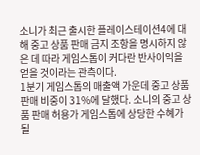소니가 최근 출시한 플레이스테이션4에 대해 중고 상품 판매 금지 조항을 명시하지 않은 데 따라 게임스톱이 커다란 반사이익을 얻을 것이라는 관측이다.
1분기 게임스톱의 매출액 가운데 중고 상품 판매 비중이 31%에 달했다. 소니의 중고 상품 판매 허용가 게임스톱에 상당한 수혜가 될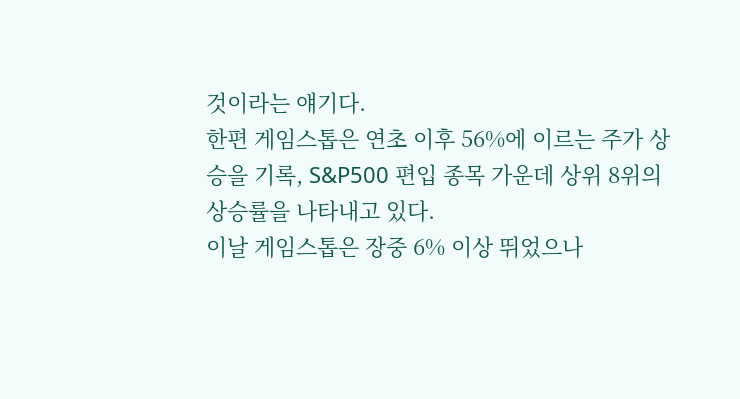것이라는 얘기다.
한편 게임스톱은 연초 이후 56%에 이르는 주가 상승을 기록, S&P500 편입 종목 가운데 상위 8위의 상승률을 나타내고 있다.
이날 게임스톱은 장중 6% 이상 뛰었으나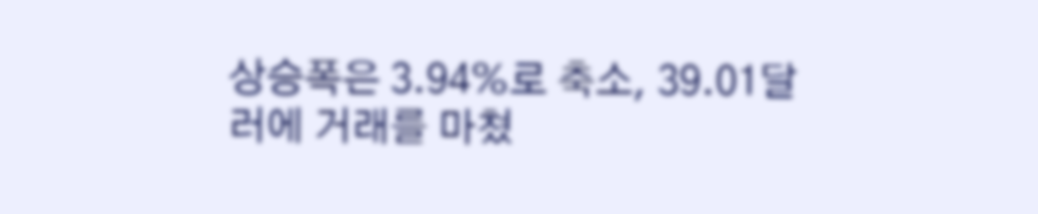상승폭은 3.94%로 축소, 39.01달러에 거래를 마쳤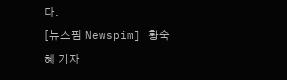다.
[뉴스핌 Newspim] 황숙혜 기자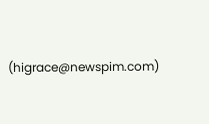(higrace@newspim.com)